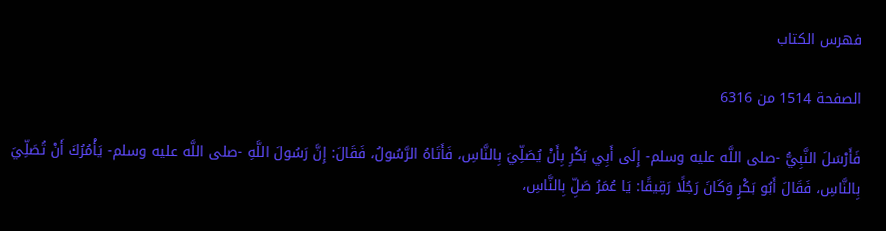فهرس الكتاب

الصفحة 1514 من 6316

فَأَرْسَلَ النَّبِيُّ -صلى اللَّه عليه وسلم- إِلَى أَبِي بَكْرِ بِأَنْ يُصَلِّيَ بِالنَّاسِ، فَأَتَاهُ الرَّسُولُ، فَقَالَ: إِنَّ رَسُولَ اللَّهِ -صلى اللَّه عليه وسلم- يَأْمُرُكَ أَنْ تُصَلِّيَ بِالنَّاسِ، فَقَالَ أَبُو بَكْرٍ وَكَانَ رَجُلًا رَقِيقًا: يَا عُمَرُ صَلِّ بِالنَّاسِ،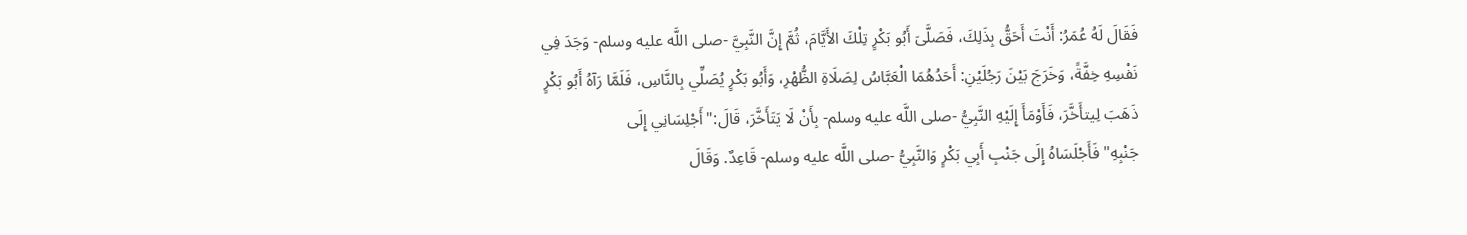فَقَالَ لَهُ عُمَرُ: أَنْتَ أَحَقُّ بِذَلِكَ، فَصَلَّىَ أَبُو بَكْرٍ تِلْكَ الأَيَّامَ، ثُمَّ إِنَّ النَّبِيَّ -صلى اللَّه عليه وسلم- وَجَدَ فِي نَفْسِهِ خِفَّةً، وَخَرَجَ بَيْنَ رَجُلَيْنِ: أَحَدُهُمَا الْعَبَّاسُ لِصَلَاةِ الظُّهْرِ، وَأَبُو بَكْرٍ يُصَلِّي بِالنَّاسِ، فَلَمَّا رَآهُ أَبُو بَكْرٍ ذَهَبَ لِيتأَخَّرَ، فَأَوْمَأَ إِلَيْهِ النَّبِيُّ -صلى اللَّه عليه وسلم- بِأَنْ لَا يَتَأَخَّرَ، قَالَ:"أَجْلِسَانِي إِلَى جَنْبِهِ"فَأَجْلَسَاهُ إِلَى جَنْبِ أَبِي بَكْرٍ وَالنَّبِيُّ -صلى اللَّه عليه وسلم- قَاعِدٌ. وَقَالَ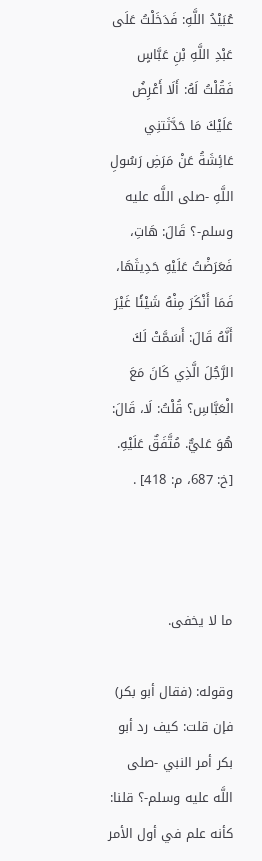عُبَيْدُ اللَّهِ: فَدَخَلْتُ عَلَى عَبْدِ اللَّهِ بْنِ عَبَّاسٍ فَقُلْتُ لَهُ: أَلَا أَعْرِضُ عَلَيْكَ مَا حَدَّثَتنِي عَائِشَةُ عَنْ مَرَضِ رَسُولِ اللَّهِ -صلى اللَّه عليه وسلم-؟ قَالَ: هَاتِ، فَعَرَضْتُ عَلَيْهِ حَدِيثَهَا، فَمَا أَنْكَرَ مِنْهُ شَيْئًا غَيْرَ أَنَّهُ قَالَ: أَسَمَّتْ لَكَ الرَّجُلَ الَّذِي كَانَ مَعَ الْعَبَّاسِ؟ قُلْتُ: لَا، قَالَ: هُوَ عَليٌّ. مُتَّفَقٌ عَلَيْهِ. [خ: 687، م: 418] .



ما لا يخفى.

وقوله: (فقال أبو بكر) فإن قلت: كيف رد أبو بكر أمر النبي -صلى اللَّه عليه وسلم-؟ قلنا: كأنه علم في أول الأمر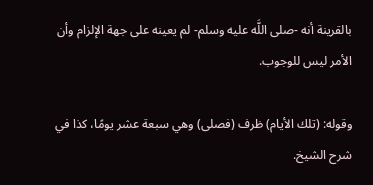بالقرينة أنه -صلى اللَّه عليه وسلم- لم يعينه على جهة الإلزام وأن الأمر ليس للوجوب.

وقوله: (تلك الأيام) ظرف (فصلى) وهي سبعة عشر يومًا، كذا في شرح الشيخ.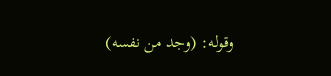وقوله: (وجد من نفسه)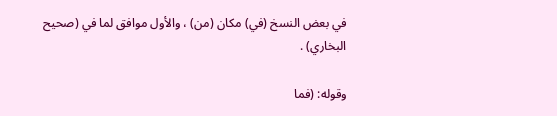في بعض النسخ (في) مكان (من) ، والأول موافق لما في (صحيح البخاري) .

وقوله: (فما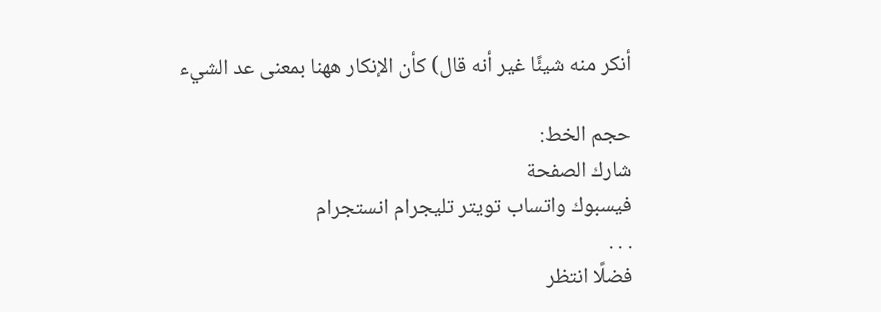أنكر منه شيئًا غير أنه قال) كأن الإنكار ههنا بمعنى عد الشيء

حجم الخط:
شارك الصفحة
فيسبوك واتساب تويتر تليجرام انستجرام
. . .
فضلًا انتظر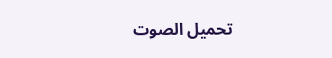تحميل الصوت